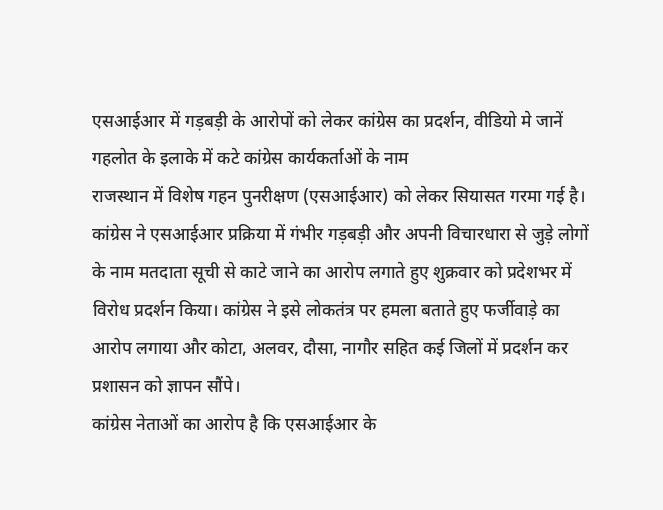एसआईआर में गड़बड़ी के आरोपों को लेकर कांग्रेस का प्रदर्शन, वीडियो मे जानें गहलोत के इलाके में कटे कांग्रेस कार्यकर्ताओं के नाम
राजस्थान में विशेष गहन पुनरीक्षण (एसआईआर) को लेकर सियासत गरमा गई है। कांग्रेस ने एसआईआर प्रक्रिया में गंभीर गड़बड़ी और अपनी विचारधारा से जुड़े लोगों के नाम मतदाता सूची से काटे जाने का आरोप लगाते हुए शुक्रवार को प्रदेशभर में विरोध प्रदर्शन किया। कांग्रेस ने इसे लोकतंत्र पर हमला बताते हुए फर्जीवाड़े का आरोप लगाया और कोटा, अलवर, दौसा, नागौर सहित कई जिलों में प्रदर्शन कर प्रशासन को ज्ञापन सौंपे।
कांग्रेस नेताओं का आरोप है कि एसआईआर के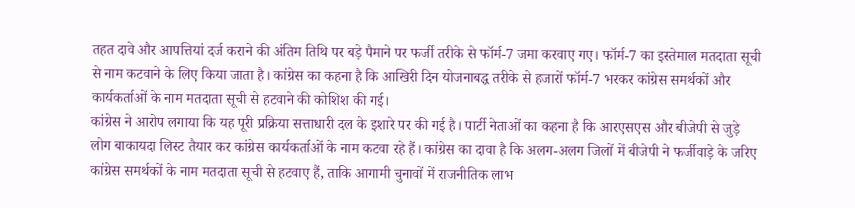तहत दावे और आपत्तियां दर्ज कराने की अंतिम तिथि पर बड़े पैमाने पर फर्जी तरीके से फॉर्म-7 जमा करवाए गए। फॉर्म-7 का इस्तेमाल मतदाता सूची से नाम कटवाने के लिए किया जाता है। कांग्रेस का कहना है कि आखिरी दिन योजनाबद्ध तरीके से हजारों फॉर्म-7 भरकर कांग्रेस समर्थकों और कार्यकर्ताओं के नाम मतदाता सूची से हटवाने की कोशिश की गई।
कांग्रेस ने आरोप लगाया कि यह पूरी प्रक्रिया सत्ताधारी दल के इशारे पर की गई है। पार्टी नेताओं का कहना है कि आरएसएस और बीजेपी से जुड़े लोग बाकायदा लिस्ट तैयार कर कांग्रेस कार्यकर्ताओं के नाम कटवा रहे हैं। कांग्रेस का दावा है कि अलग-अलग जिलों में बीजेपी ने फर्जीवाड़े के जरिए कांग्रेस समर्थकों के नाम मतदाता सूची से हटवाए हैं, ताकि आगामी चुनावों में राजनीतिक लाभ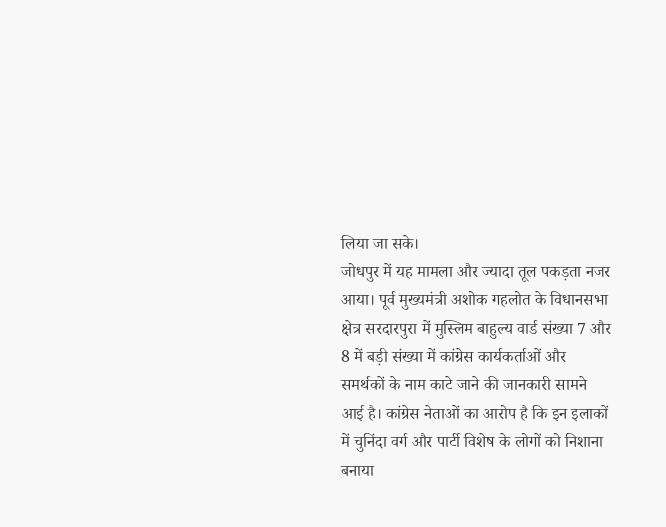लिया जा सके।
जोधपुर में यह मामला और ज्यादा तूल पकड़ता नजर आया। पूर्व मुख्यमंत्री अशोक गहलोत के विधानसभा क्षेत्र सरदारपुरा में मुस्लिम बाहुल्य वार्ड संख्या 7 और 8 में बड़ी संख्या में कांग्रेस कार्यकर्ताओं और समर्थकों के नाम काटे जाने की जानकारी सामने आई है। कांग्रेस नेताओं का आरोप है कि इन इलाकों में चुनिंदा वर्ग और पार्टी विशेष के लोगों को निशाना बनाया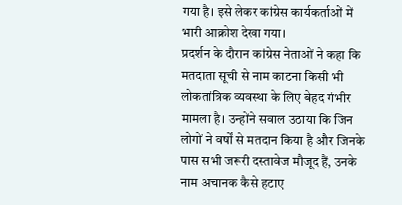गया है। इसे लेकर कांग्रेस कार्यकर्ताओं में भारी आक्रोश देखा गया।
प्रदर्शन के दौरान कांग्रेस नेताओं ने कहा कि मतदाता सूची से नाम काटना किसी भी लोकतांत्रिक व्यवस्था के लिए बेहद गंभीर मामला है। उन्होंने सवाल उठाया कि जिन लोगों ने वर्षों से मतदान किया है और जिनके पास सभी जरूरी दस्तावेज मौजूद हैं, उनके नाम अचानक कैसे हटाए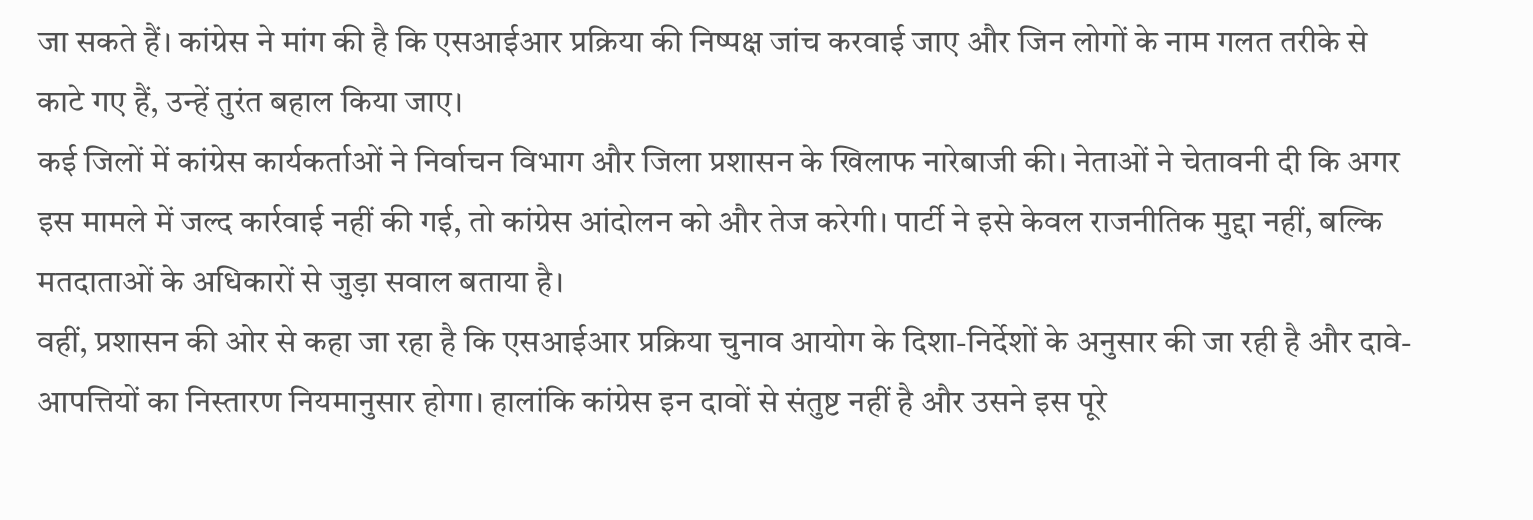जा सकते हैं। कांग्रेस ने मांग की है कि एसआईआर प्रक्रिया की निष्पक्ष जांच करवाई जाए और जिन लोगों के नाम गलत तरीके से काटे गए हैं, उन्हें तुरंत बहाल किया जाए।
कई जिलों में कांग्रेस कार्यकर्ताओं ने निर्वाचन विभाग और जिला प्रशासन के खिलाफ नारेबाजी की। नेताओं ने चेतावनी दी कि अगर इस मामले में जल्द कार्रवाई नहीं की गई, तो कांग्रेस आंदोलन को और तेज करेगी। पार्टी ने इसे केवल राजनीतिक मुद्दा नहीं, बल्कि मतदाताओं के अधिकारों से जुड़ा सवाल बताया है।
वहीं, प्रशासन की ओर से कहा जा रहा है कि एसआईआर प्रक्रिया चुनाव आयोग के दिशा-निर्देशों के अनुसार की जा रही है और दावे-आपत्तियों का निस्तारण नियमानुसार होगा। हालांकि कांग्रेस इन दावों से संतुष्ट नहीं है और उसने इस पूरे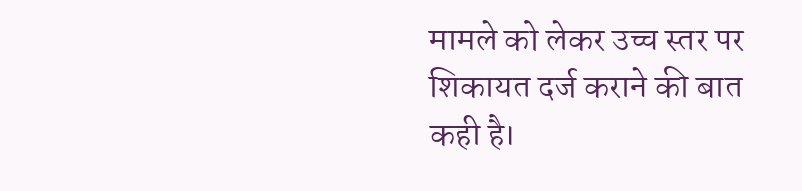मामले को लेकर उच्च स्तर पर शिकायत दर्ज कराने की बात कही है।